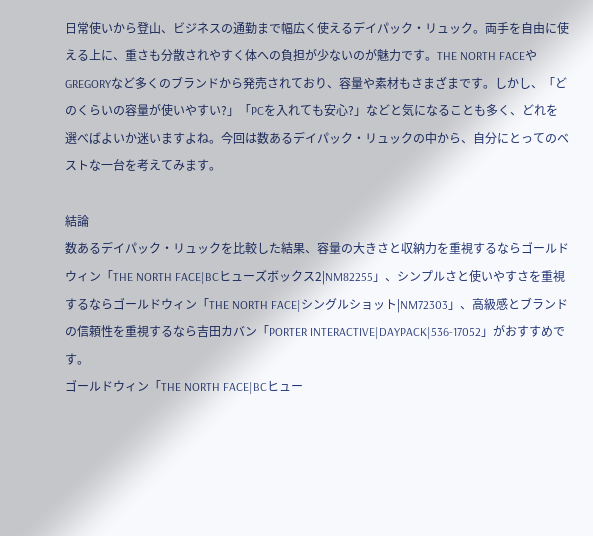日常使いから登山、ビジネスの通勤まで幅広く使えるデイパック・リュック。両手を自由に使える上に、重さも分散されやすく体への負担が少ないのが魅力です。THE NORTH FACEやGREGORYなど多くのブランドから発売されており、容量や素材もさまざまです。しかし、「どのくらいの容量が使いやすい?」「PCを入れても安心?」などと気になることも多く、どれを選べばよいか迷いますよね。今回は数あるデイパック・リュックの中から、自分にとってのベストな一台を考えてみます。

結論
数あるデイパック・リュックを比較した結果、容量の大きさと収納力を重視するならゴールドウィン「THE NORTH FACE|BCヒューズボックス2|NM82255」、シンプルさと使いやすさを重視するならゴールドウィン「THE NORTH FACE|シングルショット|NM72303」、高級感とブランドの信頼性を重視するなら吉田カバン「PORTER INTERACTIVE|DAYPACK|536-17052」がおすすめです。
ゴールドウィン「THE NORTH FACE|BCヒュー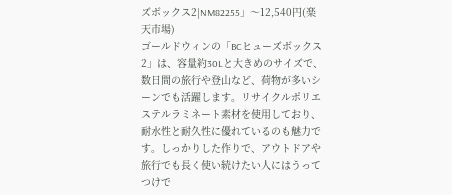ズボックス2|NM82255」〜12,540円(楽天市場)
ゴールドウィンの「BCヒューズボックス2」は、容量約30Lと大きめのサイズで、数日間の旅行や登山など、荷物が多いシーンでも活躍します。リサイクルポリエステルラミネート素材を使用しており、耐水性と耐久性に優れているのも魅力です。しっかりした作りで、アウトドアや旅行でも長く使い続けたい人にはうってつけで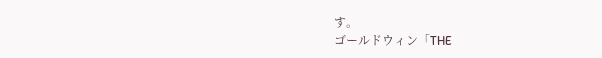す。
ゴールドウィン「THE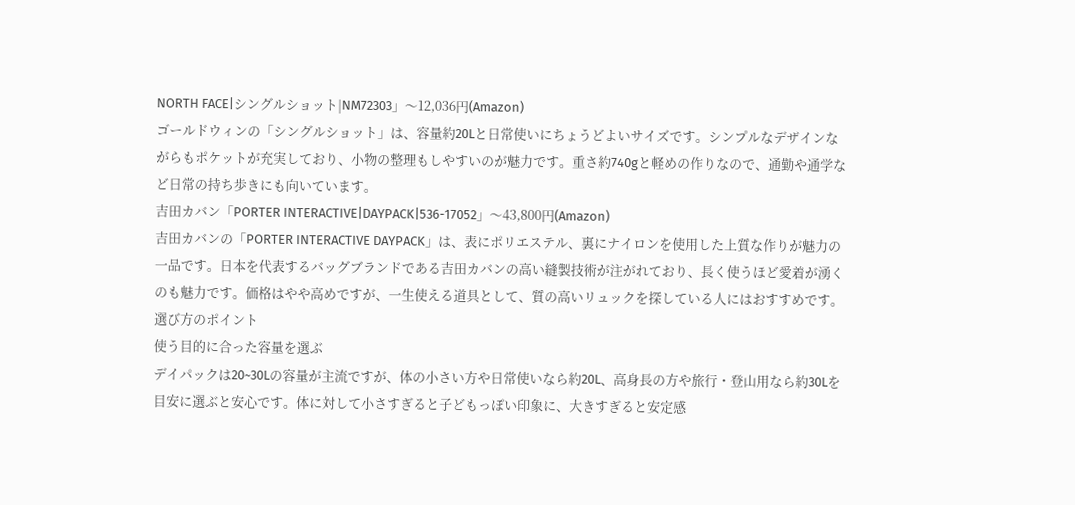NORTH FACE|シングルショット|NM72303」〜12,036円(Amazon)
ゴールドウィンの「シングルショット」は、容量約20Lと日常使いにちょうどよいサイズです。シンプルなデザインながらもポケットが充実しており、小物の整理もしやすいのが魅力です。重さ約740gと軽めの作りなので、通勤や通学など日常の持ち歩きにも向いています。
吉田カバン「PORTER INTERACTIVE|DAYPACK|536-17052」〜43,800円(Amazon)
吉田カバンの「PORTER INTERACTIVE DAYPACK」は、表にポリエステル、裏にナイロンを使用した上質な作りが魅力の一品です。日本を代表するバッグブランドである吉田カバンの高い縫製技術が注がれており、長く使うほど愛着が湧くのも魅力です。価格はやや高めですが、一生使える道具として、質の高いリュックを探している人にはおすすめです。
選び方のポイント
使う目的に合った容量を選ぶ
デイパックは20~30Lの容量が主流ですが、体の小さい方や日常使いなら約20L、高身長の方や旅行・登山用なら約30Lを目安に選ぶと安心です。体に対して小さすぎると子どもっぽい印象に、大きすぎると安定感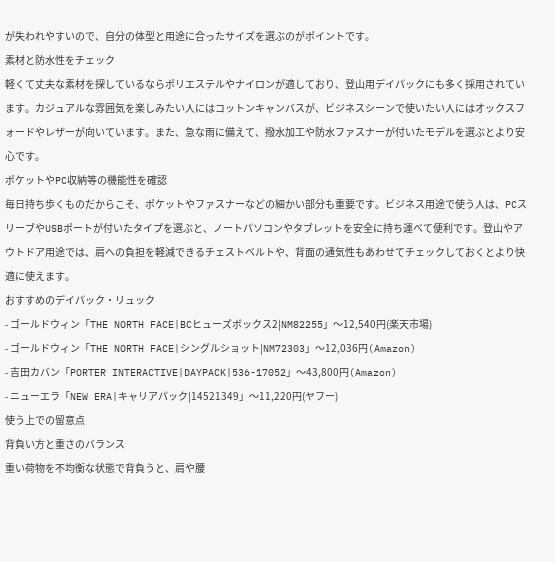が失われやすいので、自分の体型と用途に合ったサイズを選ぶのがポイントです。
素材と防水性をチェック
軽くて丈夫な素材を探しているならポリエステルやナイロンが適しており、登山用デイパックにも多く採用されています。カジュアルな雰囲気を楽しみたい人にはコットンキャンバスが、ビジネスシーンで使いたい人にはオックスフォードやレザーが向いています。また、急な雨に備えて、撥水加工や防水ファスナーが付いたモデルを選ぶとより安心です。
ポケットやPC収納等の機能性を確認
毎日持ち歩くものだからこそ、ポケットやファスナーなどの細かい部分も重要です。ビジネス用途で使う人は、PCスリーブやUSBポートが付いたタイプを選ぶと、ノートパソコンやタブレットを安全に持ち運べて便利です。登山やアウトドア用途では、肩への負担を軽減できるチェストベルトや、背面の通気性もあわせてチェックしておくとより快適に使えます。
おすすめのデイパック・リュック
- ゴールドウィン「THE NORTH FACE|BCヒューズボックス2|NM82255」〜12,540円(楽天市場)
- ゴールドウィン「THE NORTH FACE|シングルショット|NM72303」〜12,036円(Amazon)
- 吉田カバン「PORTER INTERACTIVE|DAYPACK|536-17052」〜43,800円(Amazon)
- ニューエラ「NEW ERA|キャリアパック|14521349」〜11,220円(ヤフー)
使う上での留意点
背負い方と重さのバランス
重い荷物を不均衡な状態で背負うと、肩や腰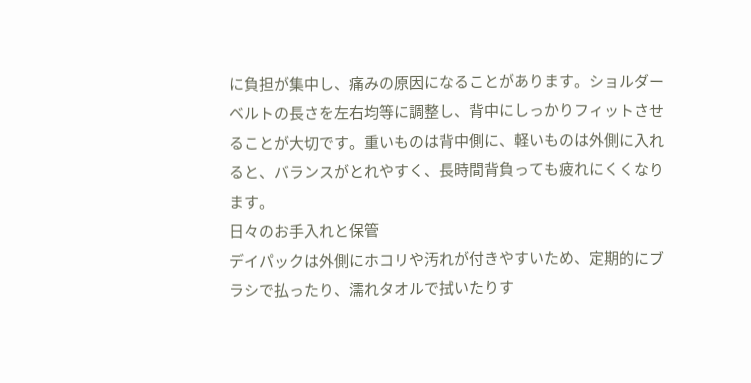に負担が集中し、痛みの原因になることがあります。ショルダーベルトの長さを左右均等に調整し、背中にしっかりフィットさせることが大切です。重いものは背中側に、軽いものは外側に入れると、バランスがとれやすく、長時間背負っても疲れにくくなります。
日々のお手入れと保管
デイパックは外側にホコリや汚れが付きやすいため、定期的にブラシで払ったり、濡れタオルで拭いたりす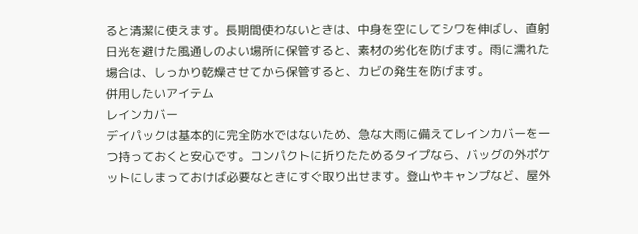ると清潔に使えます。長期間使わないときは、中身を空にしてシワを伸ばし、直射日光を避けた風通しのよい場所に保管すると、素材の劣化を防げます。雨に濡れた場合は、しっかり乾燥させてから保管すると、カビの発生を防げます。
併用したいアイテム
レインカバー
デイパックは基本的に完全防水ではないため、急な大雨に備えてレインカバーを一つ持っておくと安心です。コンパクトに折りたためるタイプなら、バッグの外ポケットにしまっておけば必要なときにすぐ取り出せます。登山やキャンプなど、屋外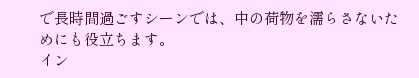で長時間過ごすシーンでは、中の荷物を濡らさないためにも役立ちます。
イン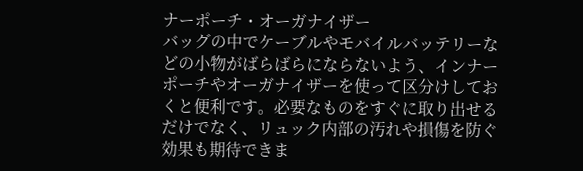ナーポーチ・オーガナイザー
バッグの中でケーブルやモバイルバッテリーなどの小物がばらばらにならないよう、インナーポーチやオーガナイザーを使って区分けしておくと便利です。必要なものをすぐに取り出せるだけでなく、リュック内部の汚れや損傷を防ぐ効果も期待できま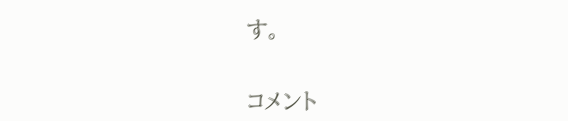す。


コメント